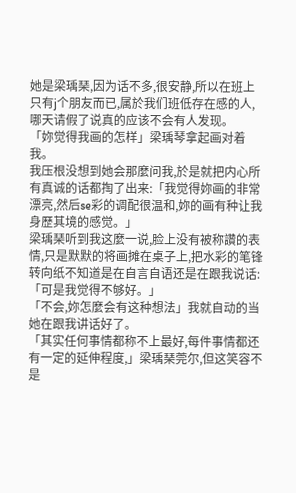她是梁瑀琹,因为话不多,很安静,所以在班上只有j个朋友而已,属於我们班低存在感的人,哪天请假了说真的应该不会有人发现。
「妳觉得我画的怎样」梁瑀琴拿起画对着我。
我压根没想到她会那麼问我,於是就把内心所有真诚的话都掏了出来:「我觉得妳画的非常漂亮,然后se彩的调配很温和,妳的画有种让我身歷其境的感觉。」
梁瑀琹听到我这麼一说,脸上没有被称讚的表情,只是默默的将画摊在桌子上,把水彩的笔锋转向纸不知道是在自言自语还是在跟我说话:「可是我觉得不够好。」
「不会,妳怎麼会有这种想法」我就自动的当她在跟我讲话好了。
「其实任何事情都称不上最好,每件事情都还有一定的延伸程度,」梁瑀琹莞尔,但这笑容不是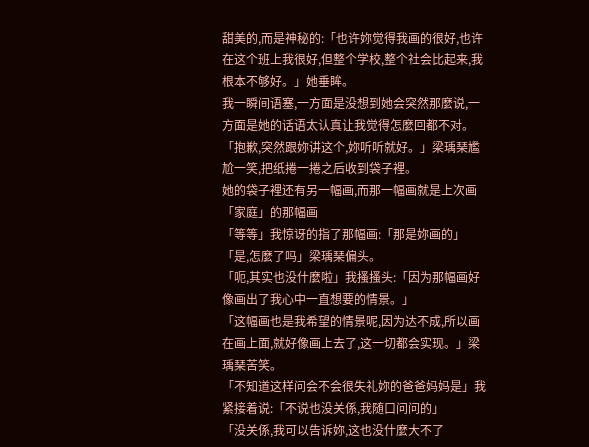甜美的,而是神秘的:「也许妳觉得我画的很好,也许在这个班上我很好,但整个学校,整个社会比起来,我根本不够好。」她垂眸。
我一瞬间语塞,一方面是没想到她会突然那麼说,一方面是她的话语太认真让我觉得怎麼回都不对。
「抱歉,突然跟妳讲这个,妳听听就好。」梁瑀琹尷尬一笑,把纸捲一捲之后收到袋子裡。
她的袋子裡还有另一幅画,而那一幅画就是上次画「家庭」的那幅画
「等等」我惊讶的指了那幅画:「那是妳画的」
「是,怎麼了吗」梁瑀琹偏头。
「呃,其实也没什麼啦」我搔搔头:「因为那幅画好像画出了我心中一直想要的情景。」
「这幅画也是我希望的情景呢,因为达不成,所以画在画上面,就好像画上去了,这一切都会实现。」梁瑀琹苦笑。
「不知道这样问会不会很失礼妳的爸爸妈妈是」我紧接着说:「不说也没关係,我随口问问的」
「没关係,我可以告诉妳,这也没什麼大不了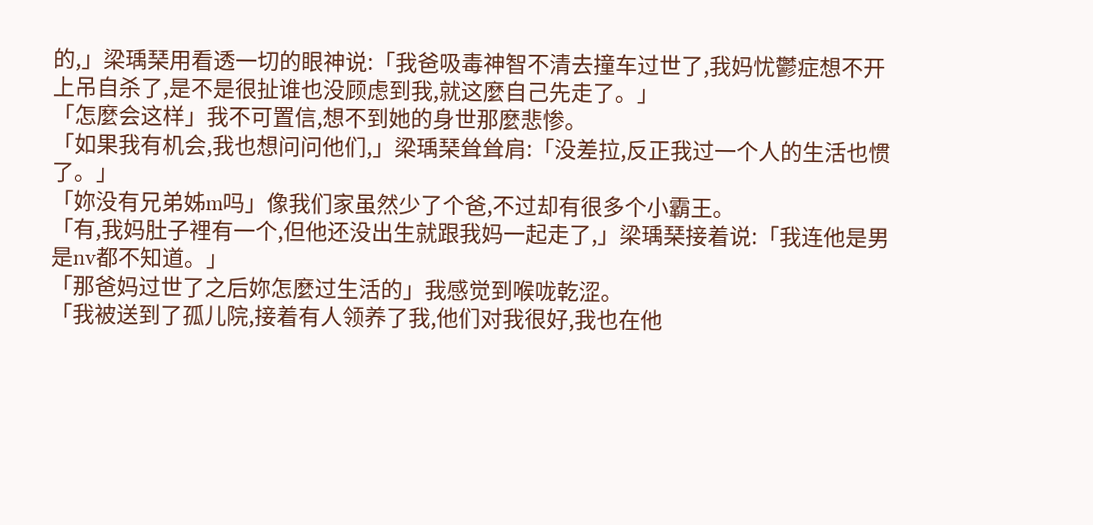的,」梁瑀琹用看透一切的眼神说:「我爸吸毒神智不清去撞车过世了,我妈忧鬱症想不开上吊自杀了,是不是很扯谁也没顾虑到我,就这麼自己先走了。」
「怎麼会这样」我不可置信,想不到她的身世那麼悲惨。
「如果我有机会,我也想问问他们,」梁瑀琹耸耸肩:「没差拉,反正我过一个人的生活也惯了。」
「妳没有兄弟姊m吗」像我们家虽然少了个爸,不过却有很多个小霸王。
「有,我妈肚子裡有一个,但他还没出生就跟我妈一起走了,」梁瑀琹接着说:「我连他是男是nv都不知道。」
「那爸妈过世了之后妳怎麼过生活的」我感觉到喉咙乾涩。
「我被送到了孤儿院,接着有人领养了我,他们对我很好,我也在他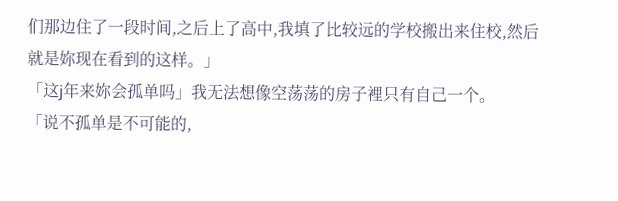们那边住了一段时间,之后上了高中,我填了比较远的学校搬出来住校,然后就是妳现在看到的这样。」
「这j年来妳会孤单吗」我无法想像空荡荡的房子裡只有自己一个。
「说不孤单是不可能的,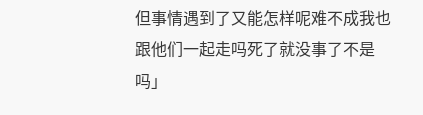但事情遇到了又能怎样呢难不成我也跟他们一起走吗死了就没事了不是吗」